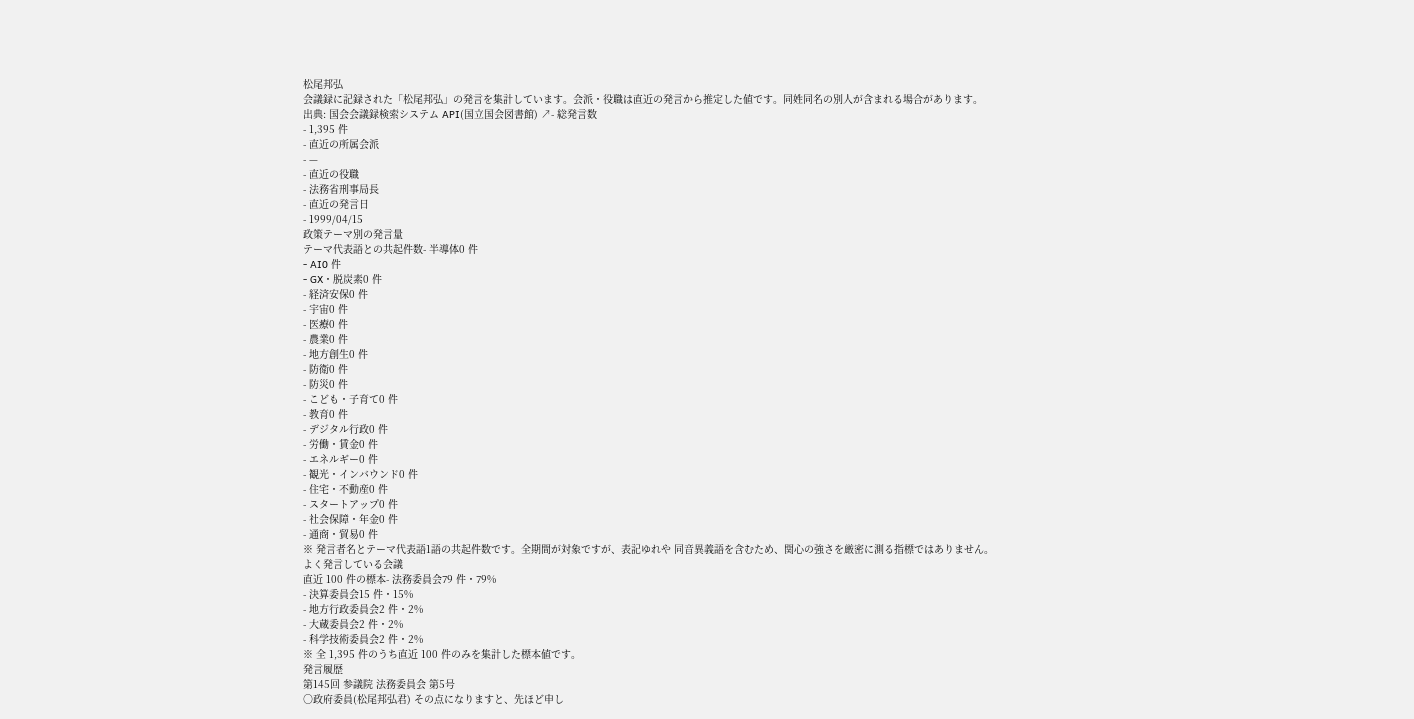松尾邦弘
会議録に記録された「松尾邦弘」の発言を集計しています。会派・役職は直近の発言から推定した値です。同姓同名の別人が含まれる場合があります。
出典: 国会会議録検索システム API(国立国会図書館) ↗- 総発言数
- 1,395 件
- 直近の所属会派
- —
- 直近の役職
- 法務省刑事局長
- 直近の発言日
- 1999/04/15
政策テーマ別の発言量
テーマ代表語との共起件数- 半導体0 件
- AI0 件
- GX・脱炭素0 件
- 経済安保0 件
- 宇宙0 件
- 医療0 件
- 農業0 件
- 地方創生0 件
- 防衛0 件
- 防災0 件
- こども・子育て0 件
- 教育0 件
- デジタル行政0 件
- 労働・賃金0 件
- エネルギー0 件
- 観光・インバウンド0 件
- 住宅・不動産0 件
- スタートアップ0 件
- 社会保障・年金0 件
- 通商・貿易0 件
※ 発言者名とテーマ代表語1語の共起件数です。全期間が対象ですが、表記ゆれや 同音異義語を含むため、関心の強さを厳密に測る指標ではありません。
よく発言している会議
直近 100 件の標本- 法務委員会79 件・79%
- 決算委員会15 件・15%
- 地方行政委員会2 件・2%
- 大蔵委員会2 件・2%
- 科学技術委員会2 件・2%
※ 全 1,395 件のうち直近 100 件のみを集計した標本値です。
発言履歴
第145回 参議院 法務委員会 第5号
○政府委員(松尾邦弘君) その点になりますと、先ほど申し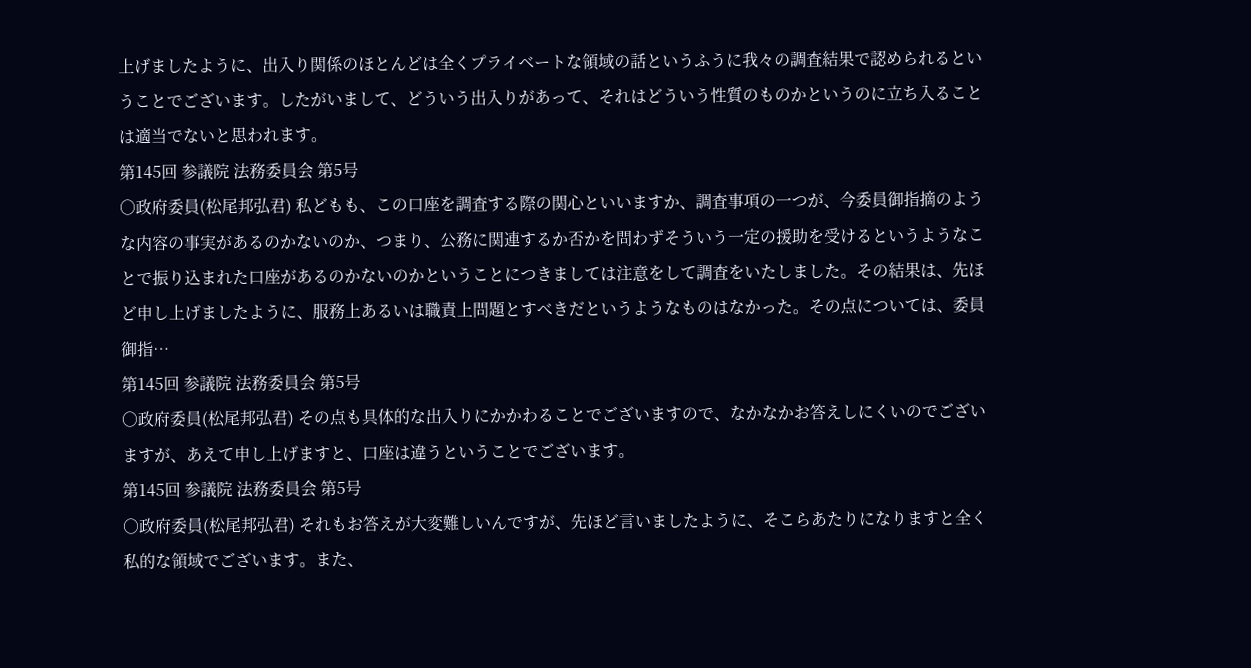上げましたように、出入り関係のほとんどは全くプライベートな領域の話というふうに我々の調査結果で認められるということでございます。したがいまして、どういう出入りがあって、それはどういう性質のものかというのに立ち入ることは適当でないと思われます。
第145回 参議院 法務委員会 第5号
○政府委員(松尾邦弘君) 私どもも、この口座を調査する際の関心といいますか、調査事項の一つが、今委員御指摘のような内容の事実があるのかないのか、つまり、公務に関連するか否かを問わずそういう一定の援助を受けるというようなことで振り込まれた口座があるのかないのかということにつきましては注意をして調査をいたしました。その結果は、先ほど申し上げましたように、服務上あるいは職責上問題とすべきだというようなものはなかった。その点については、委員御指…
第145回 参議院 法務委員会 第5号
○政府委員(松尾邦弘君) その点も具体的な出入りにかかわることでございますので、なかなかお答えしにくいのでございますが、あえて申し上げますと、口座は違うということでございます。
第145回 参議院 法務委員会 第5号
○政府委員(松尾邦弘君) それもお答えが大変難しいんですが、先ほど言いましたように、そこらあたりになりますと全く私的な領域でございます。また、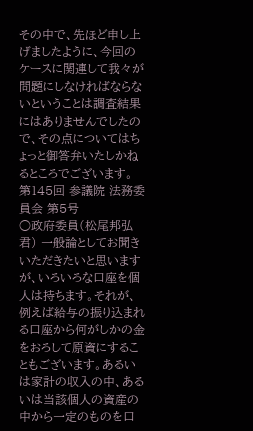その中で、先ほど申し上げましたように、今回のケースに関連して我々が問題にしなければならないということは調査結果にはありませんでしたので、その点についてはちょっと御答弁いたしかねるところでございます。
第145回 参議院 法務委員会 第5号
○政府委員(松尾邦弘君) 一般論としてお聞きいただきたいと思いますが、いろいろな口座を個人は持ちます。それが、例えば給与の振り込まれる口座から何がしかの金をおろして原資にすることもございます。あるいは家計の収入の中、あるいは当該個人の資産の中から一定のものを口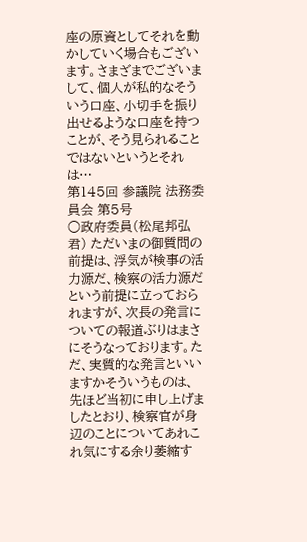座の原資としてそれを動かしていく場合もございます。さまざまでございまして、個人が私的なそういう口座、小切手を振り出せるような口座を持つことが、そう見られることではないというとそれは…
第145回 参議院 法務委員会 第5号
○政府委員(松尾邦弘君) ただいまの御質問の前提は、浮気が検事の活力源だ、検察の活力源だという前提に立っておられますが、次長の発言についての報道ぶりはまさにそうなっております。ただ、実質的な発言といいますかそういうものは、先ほど当初に申し上げましたとおり、検察官が身辺のことについてあれこれ気にする余り萎縮す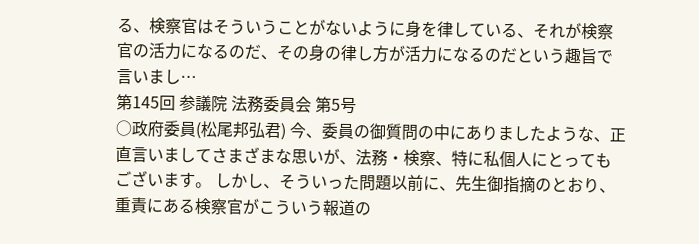る、検察官はそういうことがないように身を律している、それが検察官の活力になるのだ、その身の律し方が活力になるのだという趣旨で言いまし…
第145回 参議院 法務委員会 第5号
○政府委員(松尾邦弘君) 今、委員の御質問の中にありましたような、正直言いましてさまざまな思いが、法務・検察、特に私個人にとってもございます。 しかし、そういった問題以前に、先生御指摘のとおり、重責にある検察官がこういう報道の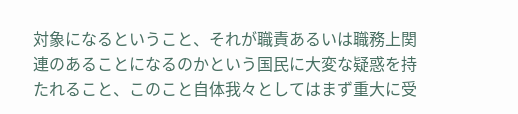対象になるということ、それが職責あるいは職務上関連のあることになるのかという国民に大変な疑惑を持たれること、このこと自体我々としてはまず重大に受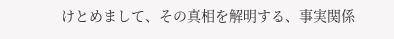けとめまして、その真相を解明する、事実関係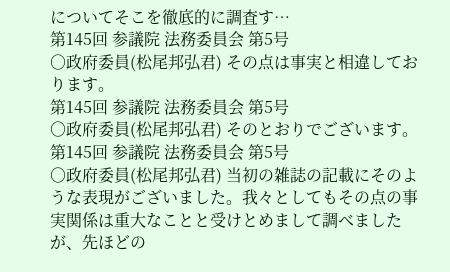についてそこを徹底的に調査す…
第145回 参議院 法務委員会 第5号
○政府委員(松尾邦弘君) その点は事実と相違しております。
第145回 参議院 法務委員会 第5号
○政府委員(松尾邦弘君) そのとおりでございます。
第145回 参議院 法務委員会 第5号
○政府委員(松尾邦弘君) 当初の雑誌の記載にそのような表現がございました。我々としてもその点の事実関係は重大なことと受けとめまして調べましたが、先ほどの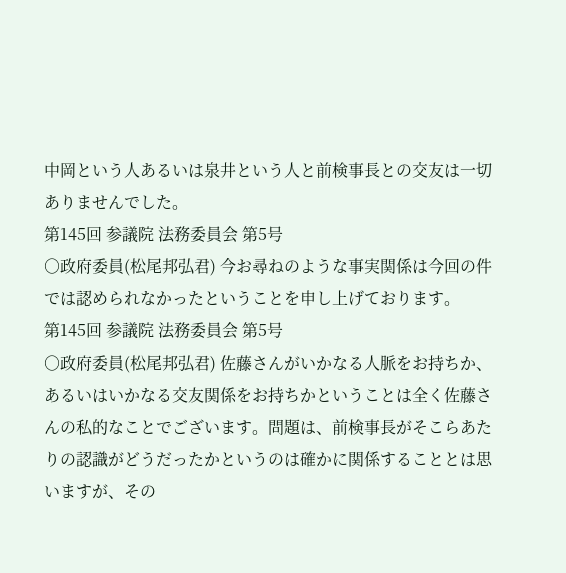中岡という人あるいは泉井という人と前検事長との交友は一切ありませんでした。
第145回 参議院 法務委員会 第5号
○政府委員(松尾邦弘君) 今お尋ねのような事実関係は今回の件では認められなかったということを申し上げております。
第145回 参議院 法務委員会 第5号
○政府委員(松尾邦弘君) 佐藤さんがいかなる人脈をお持ちか、あるいはいかなる交友関係をお持ちかということは全く佐藤さんの私的なことでございます。問題は、前検事長がそこらあたりの認識がどうだったかというのは確かに関係することとは思いますが、その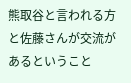熊取谷と言われる方と佐藤さんが交流があるということ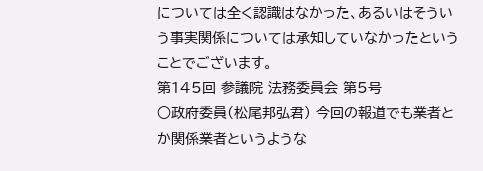については全く認識はなかった、あるいはそういう事実関係については承知していなかったということでございます。
第145回 参議院 法務委員会 第5号
○政府委員(松尾邦弘君) 今回の報道でも業者とか関係業者というような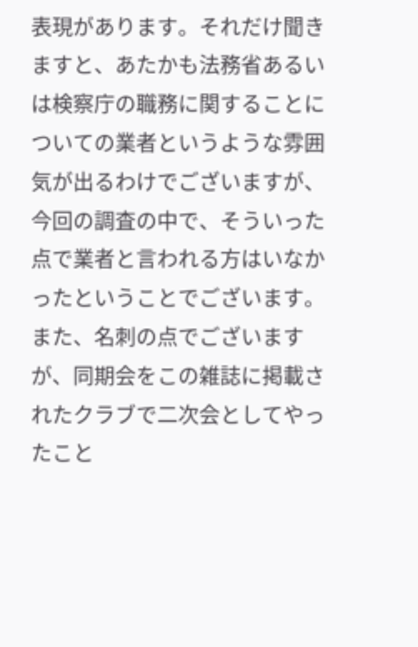表現があります。それだけ聞きますと、あたかも法務省あるいは検察庁の職務に関することについての業者というような雰囲気が出るわけでございますが、今回の調査の中で、そういった点で業者と言われる方はいなかったということでございます。 また、名刺の点でございますが、同期会をこの雑誌に掲載されたクラブで二次会としてやったこと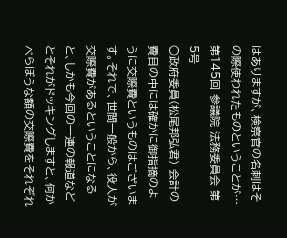はありますが、検察官の名刺はその際使われたものということが…
第145回 参議院 法務委員会 第5号
○政府委員(松尾邦弘君) 会計の費目の中には確かに御指摘のように交際費というものはございます。それで、世間一般から、役人が交際費があるということになると、しかも今回の一連の報道などとそれがドッキングしますと、何かべらぼうな額の交際費をそれぞれ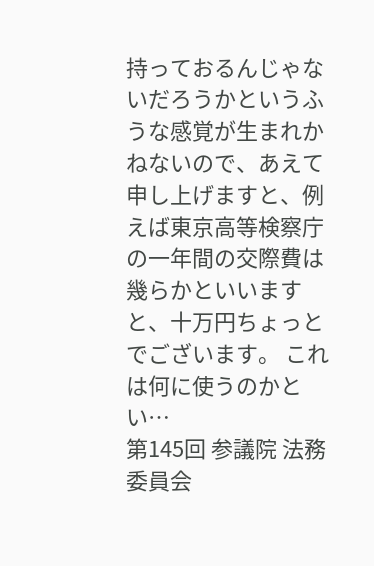持っておるんじゃないだろうかというふうな感覚が生まれかねないので、あえて申し上げますと、例えば東京高等検察庁の一年間の交際費は幾らかといいますと、十万円ちょっとでございます。 これは何に使うのかとい…
第145回 参議院 法務委員会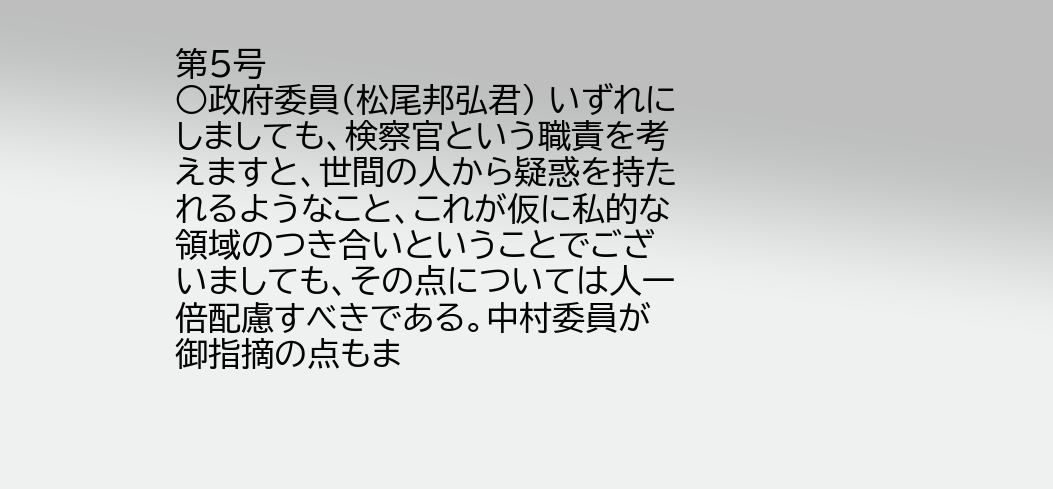第5号
○政府委員(松尾邦弘君) いずれにしましても、検察官という職責を考えますと、世間の人から疑惑を持たれるようなこと、これが仮に私的な領域のつき合いということでございましても、その点については人一倍配慮すべきである。中村委員が御指摘の点もま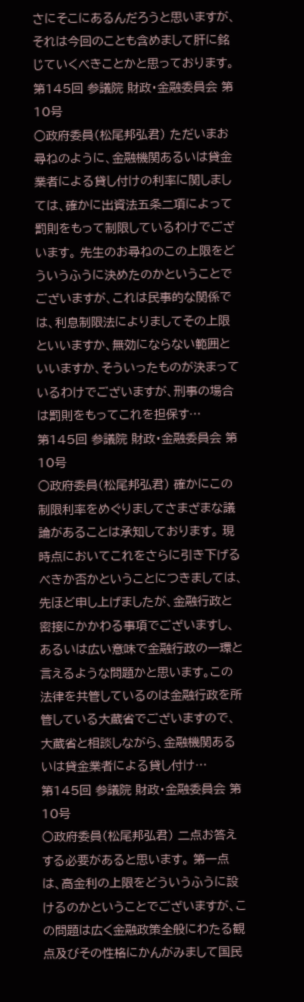さにそこにあるんだろうと思いますが、それは今回のことも含めまして肝に銘じていくべきことかと思っております。
第145回 参議院 財政・金融委員会 第10号
○政府委員(松尾邦弘君) ただいまお尋ねのように、金融機関あるいは貸金業者による貸し付けの利率に関しましては、確かに出資法五条二項によって罰則をもって制限しているわけでございます。 先生のお尋ねのこの上限をどういうふうに決めたのかということでございますが、これは民事的な関係では、利息制限法によりましてその上限といいますか、無効にならない範囲といいますか、そういったものが決まっているわけでございますが、刑事の場合は罰則をもってこれを担保す…
第145回 参議院 財政・金融委員会 第10号
○政府委員(松尾邦弘君) 確かにこの制限利率をめぐりましてさまざまな議論があることは承知しております。 現時点においてこれをさらに引き下げるべきか否かということにつきましては、先ほど申し上げましたが、金融行政と密接にかかわる事項でございますし、あるいは広い意味で金融行政の一環と言えるような問題かと思います。この法律を共管しているのは金融行政を所管している大蔵省でございますので、大蔵省と相談しながら、金融機関あるいは貸金業者による貸し付け…
第145回 参議院 財政・金融委員会 第10号
○政府委員(松尾邦弘君) 二点お答えする必要があると思います。 第一点は、高金利の上限をどういうふうに設けるのかということでございますが、この問題は広く金融政策全般にわたる観点及びその性格にかんがみまして国民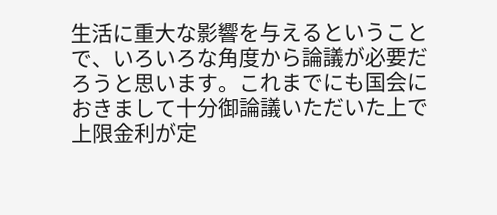生活に重大な影響を与えるということで、いろいろな角度から論議が必要だろうと思います。これまでにも国会におきまして十分御論議いただいた上で上限金利が定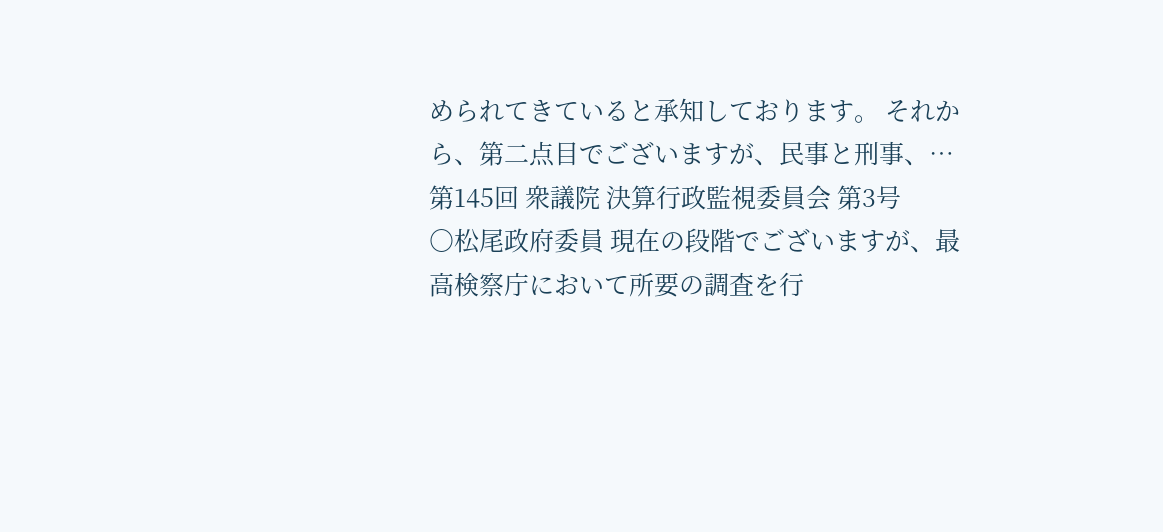められてきていると承知しております。 それから、第二点目でございますが、民事と刑事、…
第145回 衆議院 決算行政監視委員会 第3号
○松尾政府委員 現在の段階でございますが、最高検察庁において所要の調査を行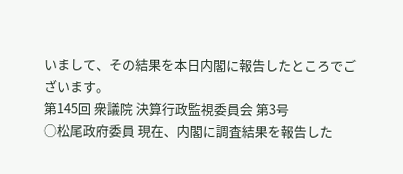いまして、その結果を本日内閣に報告したところでございます。
第145回 衆議院 決算行政監視委員会 第3号
○松尾政府委員 現在、内閣に調査結果を報告した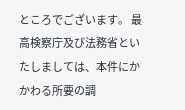ところでございます。 最高検察庁及び法務省といたしましては、本件にかかわる所要の調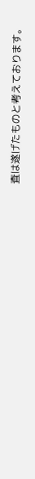査は遂げたものと考えております。